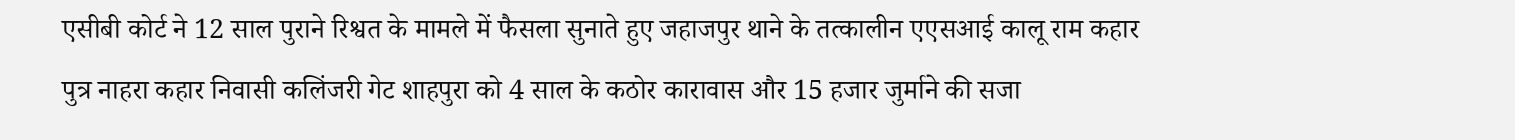एसीबी कोर्ट ने 12 साल पुराने रिश्वत के मामले में फैसला सुनाते हुए जहाजपुर थाने के तत्कालीन एएसआई कालू राम कहार पुत्र नाहरा कहार निवासी कलिंजरी गेट शाहपुरा को 4 साल के कठोर कारावास और 15 हजार जुर्माने की सजा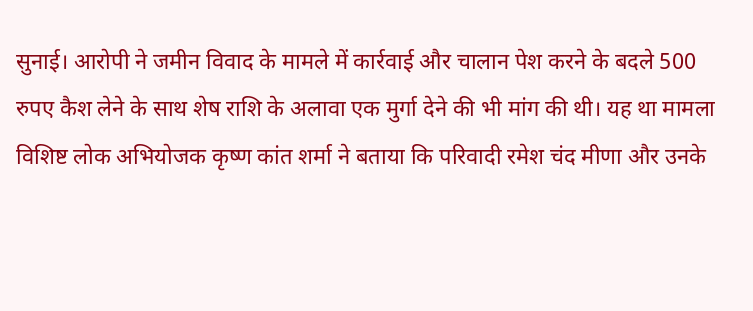सुनाई। आरोपी ने जमीन विवाद के मामले में कार्रवाई और चालान पेश करने के बदले 500 रुपए कैश लेने के साथ शेष राशि के अलावा एक मुर्गा देने की भी मांग की थी। यह था मामला विशिष्ट लोक अभियोजक कृष्ण कांत शर्मा ने बताया कि परिवादी रमेश चंद मीणा और उनके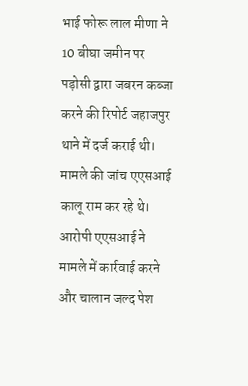भाई फोरू लाल मीणा ने 10 बीघा जमीन पर पड़ोसी द्वारा जबरन कब्जा करने की रिपोर्ट जहाजपुर थाने में दर्ज कराई थी। मामले की जांच एएसआई कालू राम कर रहे थे। आरोपी एएसआई ने मामले में कार्रवाई करने और चालान जल्द पेश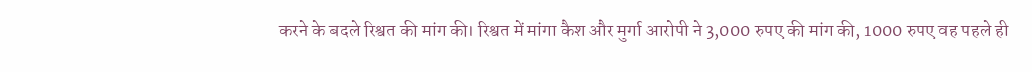करने के बदले रिश्वत की मांग की। रिश्वत में मांगा कैश और मुर्गा आरोपी ने 3,000 रुपए की मांग की, 1000 रुपए वह पहले ही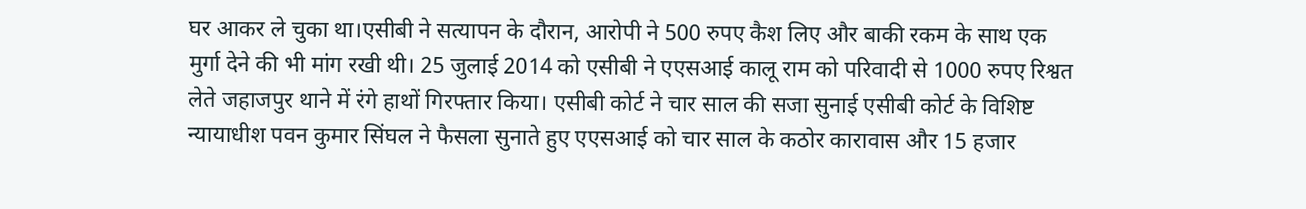घर आकर ले चुका था।एसीबी ने सत्यापन के दौरान, आरोपी ने 500 रुपए कैश लिए और बाकी रकम के साथ एक मुर्गा देने की भी मांग रखी थी। 25 जुलाई 2014 को एसीबी ने एएसआई कालू राम को परिवादी से 1000 रुपए रिश्वत लेते जहाजपुर थाने में रंगे हाथों गिरफ्तार किया। एसीबी कोर्ट ने चार साल की सजा सुनाई एसीबी कोर्ट के विशिष्ट न्यायाधीश पवन कुमार सिंघल ने फैसला सुनाते हुए एएसआई को चार साल के कठोर कारावास और 15 हजार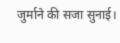जुर्माने की सजा सुनाई।